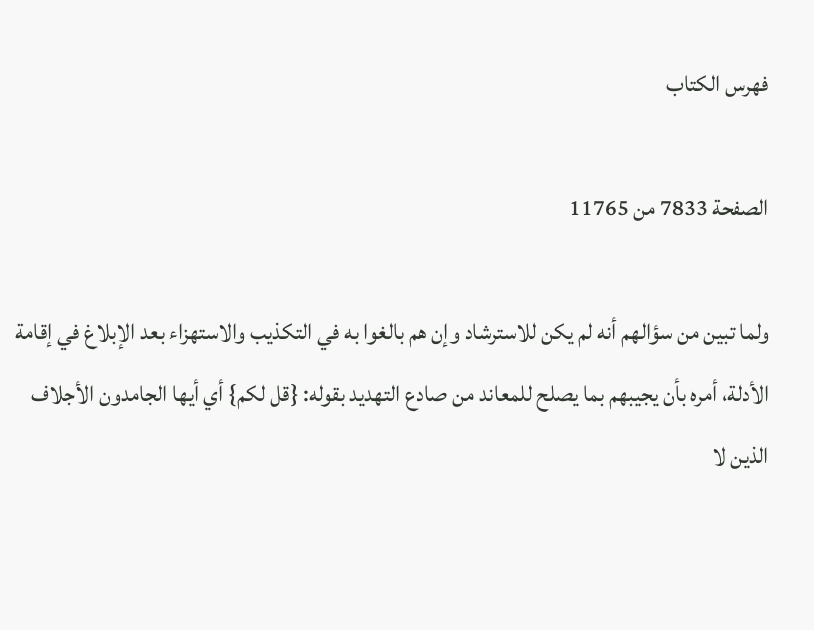فهرس الكتاب

الصفحة 7833 من 11765

ولما تبين من سؤالهم أنه لم يكن للاسترشاد وإن هم بالغوا به في التكذيب والاستهزاء بعد الإبلاغ في إقامة الأدلة، أمره بأن يجيبهم بما يصلح للمعاند من صادع التهديد بقوله: {قل لكم} أي أيها الجامدون الأجلاف الذين لا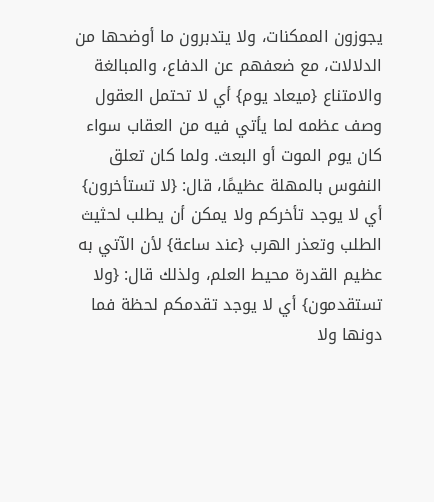يجوزون الممكنات، ولا يتدبرون ما أوضحها من الدلالات، مع ضعفهم عن الدفاع، والمبالغة والامتناع {ميعاد يوم} أي لا تحتمل العقول وصف عظمه لما يأتي فيه من العقاب سواء كان يوم الموت أو البعث. ولما كان تعلق النفوس بالمهلة عظيمًا، قال: {لا تستأخرون} أي لا يوجد تأخركم ولا يمكن أن يطلب لحثيث الطلب وتعذر الهرب {عند ساعة} لأن الآتي به عظيم القدرة محيط العلم، ولذلك قال: {ولا تستقدمون} أي لا يوجد تقدمكم لحظة فما دونها ولا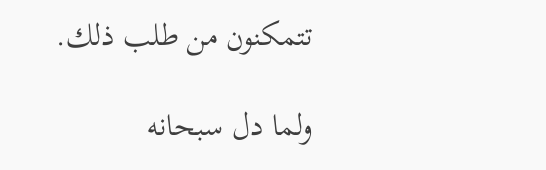تتمكنون من طلب ذلك.

ولما دل سبحانه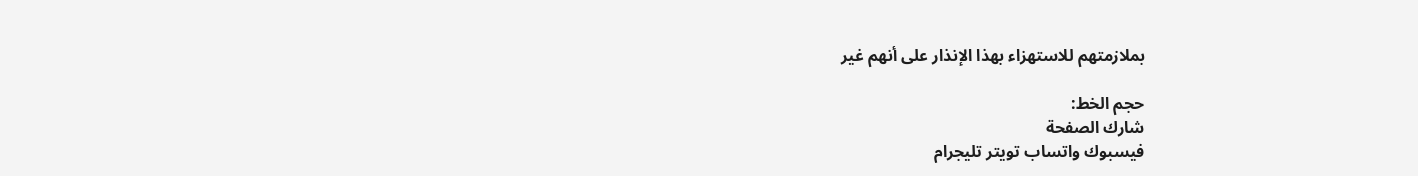بملازمتهم للاستهزاء بهذا الإنذار على أنهم غير

حجم الخط:
شارك الصفحة
فيسبوك واتساب تويتر تليجرام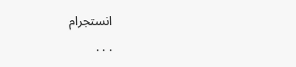انستجرام
. . .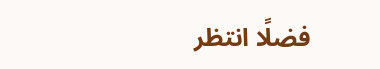فضلًا انتظر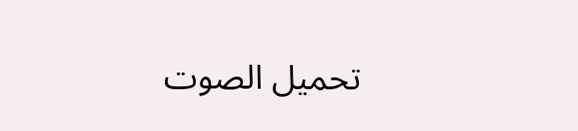تحميل الصوت